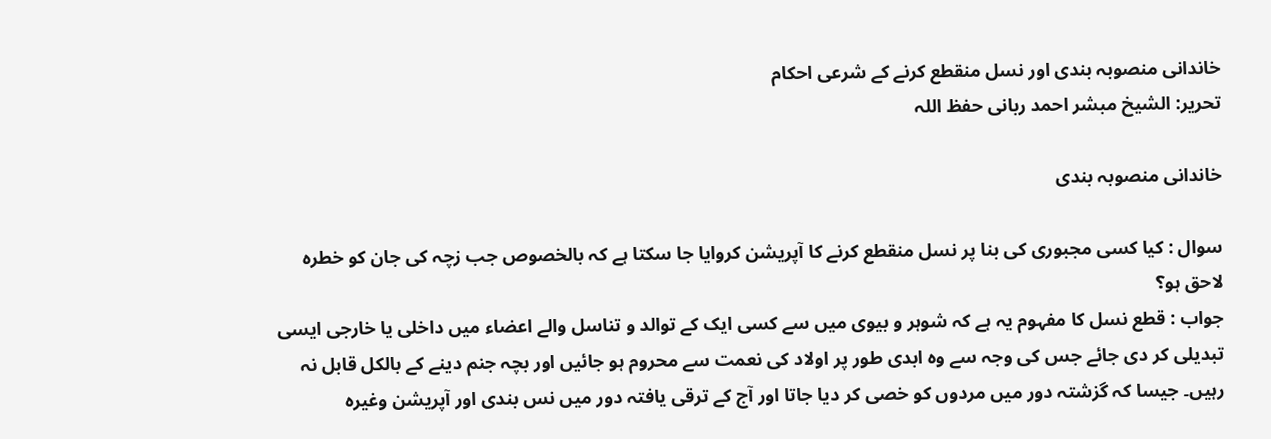خاندانی منصوبہ بندی اور نسل منقطع کرنے کے شرعی احکام
تحریر: الشیخ مبشر احمد ربانی حفظ اللہ

خاندانی منصوبہ بندی

سوال : کیا کسی مجبوری کی بنا پر نسل منقطع کرنے کا آپریشن کروایا جا سکتا ہے کہ بالخصوص جب زچہ کی جان کو خطرہ لاحق ہو؟
جواب : قطع نسل کا مفہوم یہ ہے کہ شوہر و بیوی میں سے کسی ایک کے توالد و تناسل والے اعضاء میں داخلی یا خارجی ایسی تبدیلی کر دی جائے جس کی وجہ سے وہ ابدی طور پر اولاد کی نعمت سے محروم ہو جائیں اور بچہ جنم دینے کے بالکل قابل نہ رہیں۔ جیسا کہ گزشتہ دور میں مردوں کو خصی کر دیا جاتا اور آج کے ترقی یافتہ دور میں نس بندی اور آپریشن وغیرہ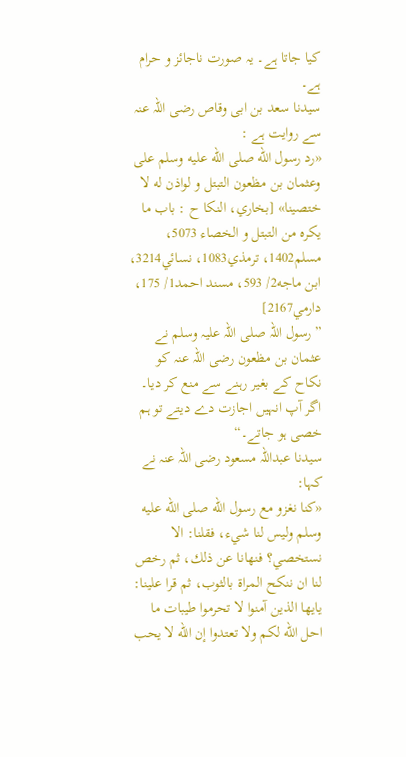کیا جاتا ہے۔ یہ صورت ناجائز و حرام ہے۔
سیدنا سعد بن ابی وقاص رضی اللہ عنہ سے روایت ہے :
«رد رسول الله صلى الله عليه وسلم على وعثمان بن مظعون التبتل و لواذن له لا ختصينا» [بخاري، النكا ح : باب ما يكره من التبتل و الخصاء 5073، مسلم1402، ترمذي1083، نسائي3214، ابن ماجه2/ 593، مسند احمد1/ 175، دارمي2167]
”رسول اللہ صلی اللہ علیہ وسلم نے عثمان بن مظعون رضی اللہ عنہ کو نکاح کے بغیر رہنے سے منع کر دیا۔ اگر آپ انہیں اجازت دے دیتے تو ہم خصی ہو جاتے۔“
سیدنا عبداللہ مسعود رضی اللہ عنہ نے کہا:
«كنا نغزو مع رسول الله صلى الله عليه وسلم وليس لنا شيء، فقلنا: الا نستخصي؟ فنهانا عن ذلك، ثم رخص لنا ان ننكح المراة بالثوب، ثم قرا علينا: يايها الذين آمنوا لا تحرموا طيبات ما احل الله لكم ولا تعتدوا إن الله لا يحب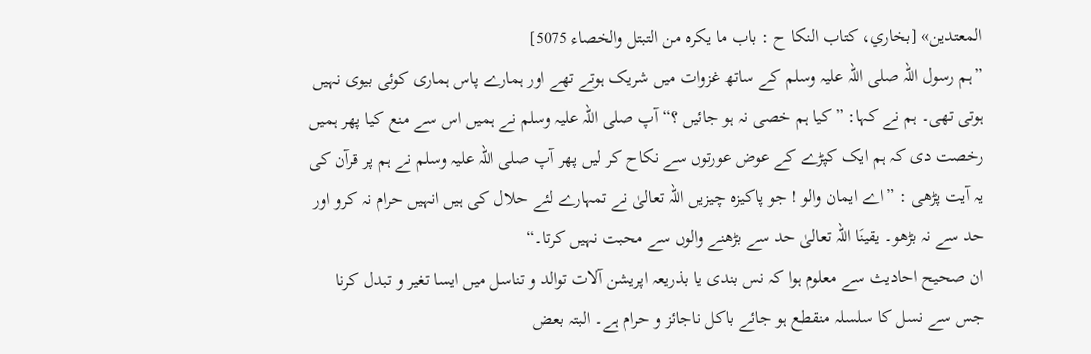المعتدين» [بخاري، كتاب النكا ح : باب ما يكره من التبتل والخصاء 5075]
”ہم رسول اللہ صلی اللہ علیہ وسلم کے ساتھ غزوات میں شریک ہوتے تھے اور ہمارے پاس ہماری کوئی بیوی نہیں ہوتی تھی۔ ہم نے کہا: ”کیا ہم خصی نہ ہو جائیں ؟“ آپ صلی اللہ علیہ وسلم نے ہمیں اس سے منع کیا پھر ہمیں رخصت دی کہ ہم ایک کپڑے کے عوض عورتوں سے نکاح کر لیں پھر آپ صلی اللہ علیہ وسلم نے ہم پر قرآن کی یہ آیت پڑھی : ”اے ایمان والو ! جو پاکیزہ چیزیں اللہ تعالیٰ نے تمہارے لئے حلال کی ہیں انہیں حرام نہ کرو اور حد سے نہ بڑھو۔ یقینَا اللہ تعالیٰ حد سے بڑھنے والوں سے محبت نہیں کرتا۔“
ان صحیح احادیث سے معلوم ہوا کہ نس بندی یا بذریعہ اپریشن آلات توالد و تناسل میں ایسا تغیر و تبدل کرنا جس سے نسل کا سلسلہ منقطع ہو جائے باکل ناجائز و حرام ہے۔ البتہ بعض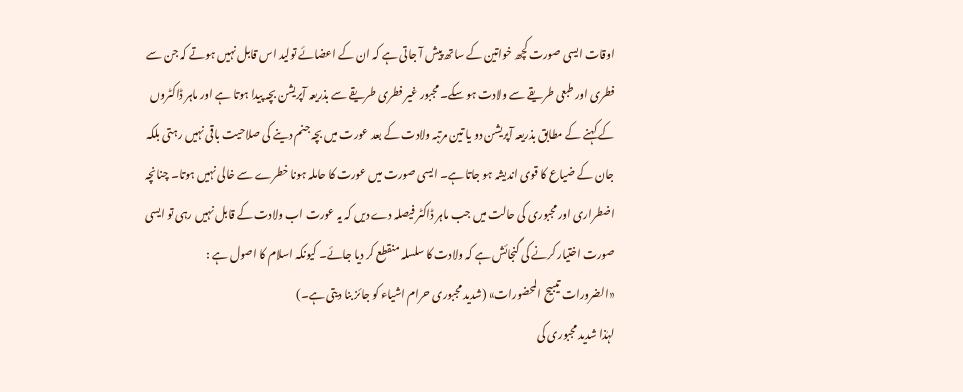اوقات ایسی صورت کچھ خواتین کے ساتھ پیش آ جاتی ہے کہ ان کے اعضائے تولید اس قابل نہیں ہوتے کہ جن سے فطری اور طبعی طریقے سے ولادت ہو سکے۔ مجبور غیر فطری طریقے سے بذریعہ آپریشن بچہ پیدا ہوتا ہے اور ماہر ڈاکٹروں کے کہنے کے مطابق بذریعہ آپریشن دو یا تین مرتبہ ولادت کے بعد عورت میں بچہ جنم دینے کی صلاحیت باقی نہیں رہتی بلکہ جان کے ضیاع کا قوی اندیشہ ہو جاتا ہے۔ ایسی صورت میں عورت کا حاملہ ہونا خطرے سے خالی نہیں ہوتا۔ چنانچہ اضطراری اور مجبوری کی حالت میں جب ماہر ڈاکٹر فیصلہ دے دیں کہ یہ عورت اب ولادت کے قابل نہیں رہی تو ایسی صورت اختیار کرنے کی گنجائش ہے کہ ولادت کا سلسلہ منقطع کر دیا جائے۔ کیونکہ اسلام کا اصول ہے :
«الضرورات تیبیح المحضورات» (شدید مجبوری حرام اشیاء کو جائز بنا دیتی ہے۔)
لہٰذا شدید مجبوری کی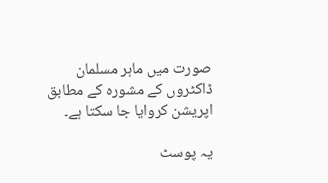صورت میں ماہر مسلمان ڈاکٹروں کے مشورہ کے مطابق اپریشن کروایا جا سکتا ہے۔

یہ پوسٹ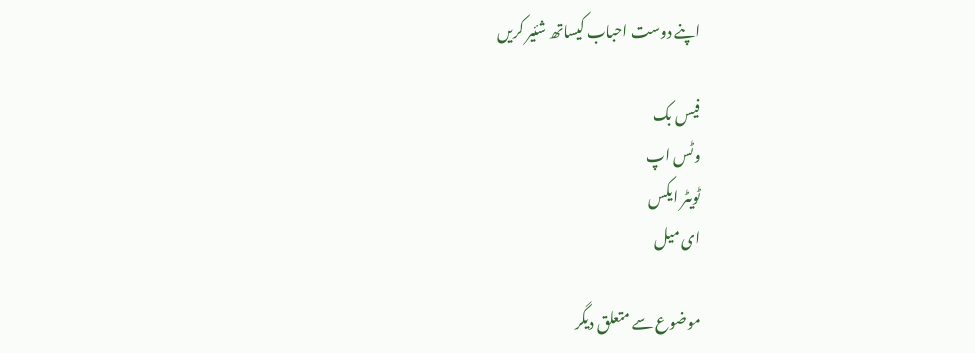اپنے دوست احباب کیساتھ شئیر کریں

فیس بک
وٹس اپ
ٹویٹر ایکس
ای میل

موضوع سے متعلق دیگر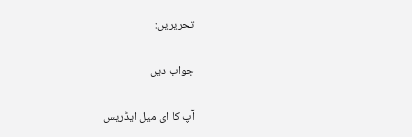تحریریں:

جواب دیں

آپ کا ای میل ایڈریس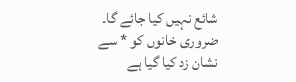شائع نہیں کیا جائے گا۔ ضروری خانوں کو * سے نشان زد کیا گیا ہے